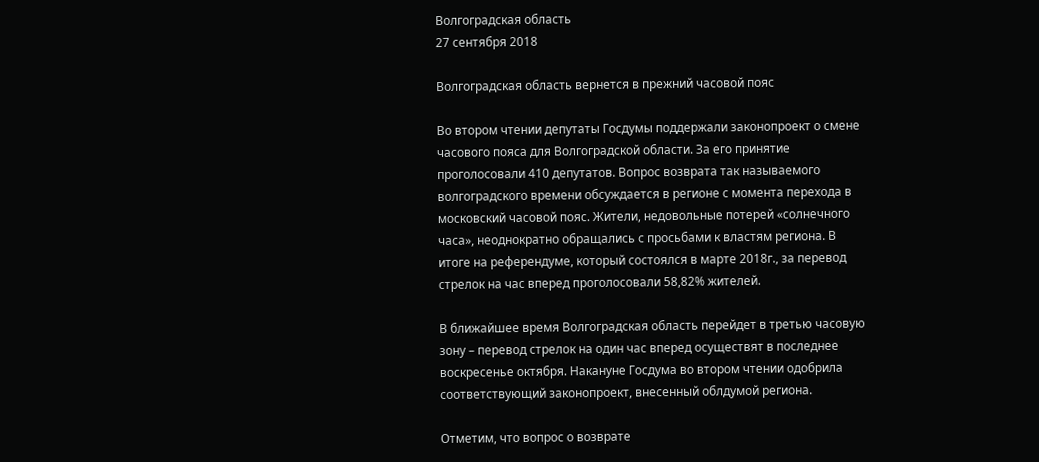Волгоградская область
27 сентября 2018

Волгоградская область вернется в прежний часовой пояс

Во втором чтении депутаты Госдумы поддержали законопроект о смене часового пояса для Волгоградской области. За его принятие проголосовали 410 депутатов. Вопрос возврата так называемого волгоградского времени обсуждается в регионе с момента перехода в московский часовой пояс. Жители, недовольные потерей «солнечного часа», неоднократно обращались с просьбами к властям региона. В итоге на референдуме, который состоялся в марте 2018г., за перевод стрелок на час вперед проголосовали 58,82% жителей.

В ближайшее время Волгоградская область перейдет в третью часовую зону – перевод стрелок на один час вперед осуществят в последнее воскресенье октября. Накануне Госдума во втором чтении одобрила соответствующий законопроект, внесенный облдумой региона.

Отметим, что вопрос о возврате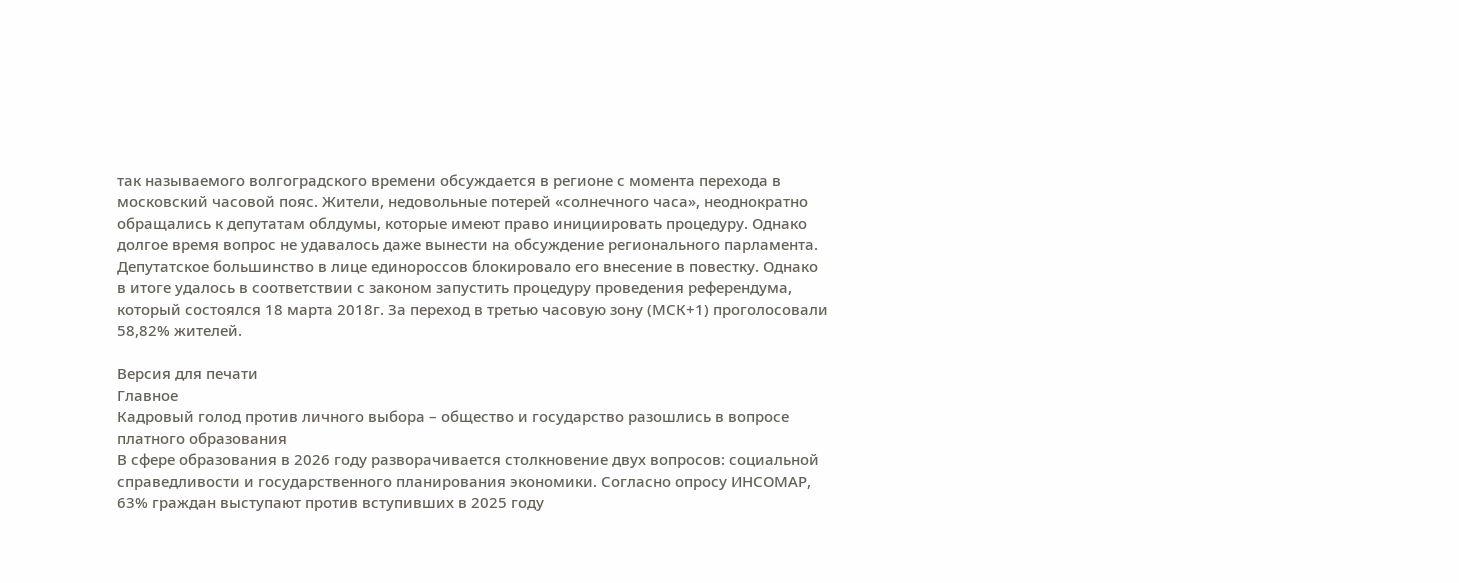так называемого волгоградского времени обсуждается в регионе с момента перехода в московский часовой пояс. Жители, недовольные потерей «солнечного часа», неоднократно обращались к депутатам облдумы, которые имеют право инициировать процедуру. Однако долгое время вопрос не удавалось даже вынести на обсуждение регионального парламента. Депутатское большинство в лице единороссов блокировало его внесение в повестку. Однако в итоге удалось в соответствии с законом запустить процедуру проведения референдума, который состоялся 18 марта 2018г. За переход в третью часовую зону (МСК+1) проголосовали 58,82% жителей.

Версия для печати
Главное
Кадровый голод против личного выбора – общество и государство разошлись в вопросе платного образования
В сфере образования в 2026 году разворачивается столкновение двух вопросов: социальной справедливости и государственного планирования экономики. Согласно опросу ИНСОМАР, 63% граждан выступают против вступивших в 2025 году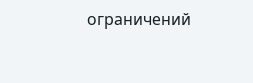ограничений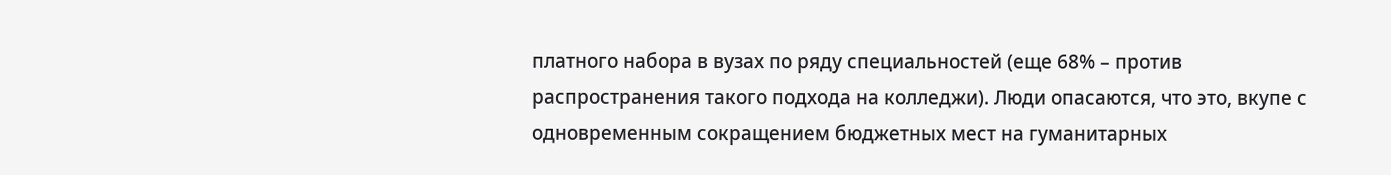платного набора в вузах по ряду специальностей (еще 68% – против распространения такого подхода на колледжи). Люди опасаются, что это, вкупе с одновременным сокращением бюджетных мест на гуманитарных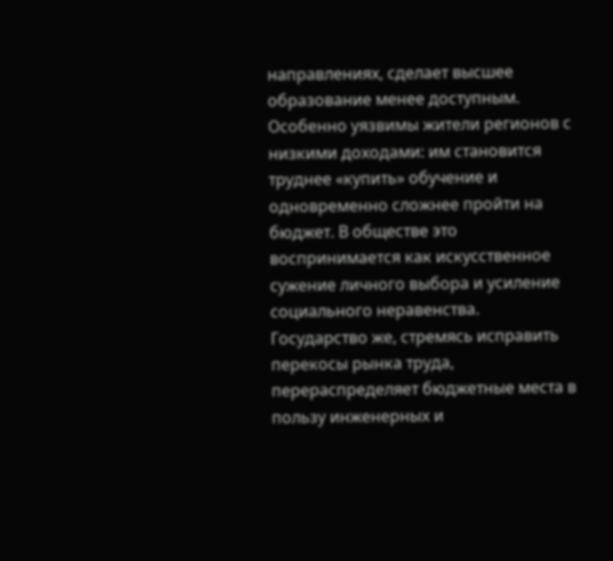направлениях, сделает высшее образование менее доступным. Особенно уязвимы жители регионов с низкими доходами: им становится труднее «купить» обучение и одновременно сложнее пройти на бюджет. В обществе это воспринимается как искусственное сужение личного выбора и усиление социального неравенства. Государство же, стремясь исправить перекосы рынка труда, перераспределяет бюджетные места в пользу инженерных и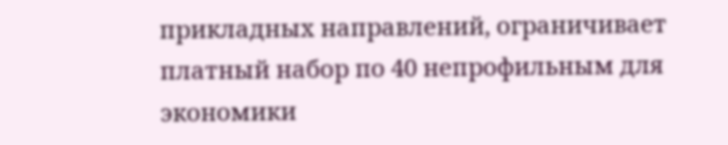прикладных направлений, ограничивает платный набор по 40 непрофильным для экономики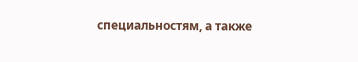специальностям, а также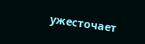ужесточает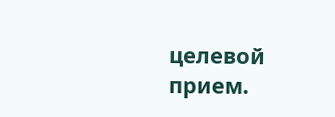целевой прием.